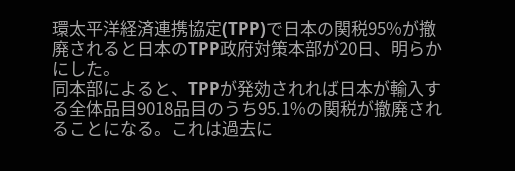環太平洋経済連携協定(TPP)で日本の関税95%が撤廃されると日本のTPP政府対策本部が20日、明らかにした。
同本部によると、TPPが発効されれば日本が輸入する全体品目9018品目のうち95.1%の関税が撤廃されることになる。これは過去に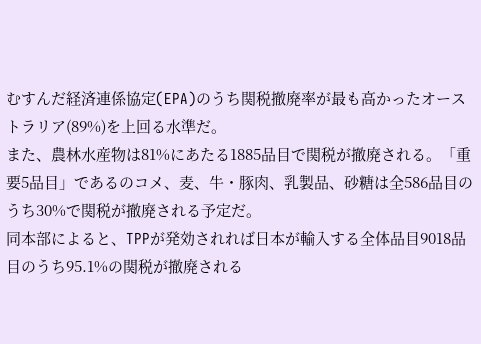むすんだ経済連係協定(EPA)のうち関税撤廃率が最も高かったオーストラリア(89%)を上回る水準だ。
また、農林水産物は81%にあたる1885品目で関税が撤廃される。「重要5品目」であるのコメ、麦、牛・豚肉、乳製品、砂糖は全586品目のうち30%で関税が撤廃される予定だ。
同本部によると、TPPが発効されれば日本が輸入する全体品目9018品目のうち95.1%の関税が撤廃される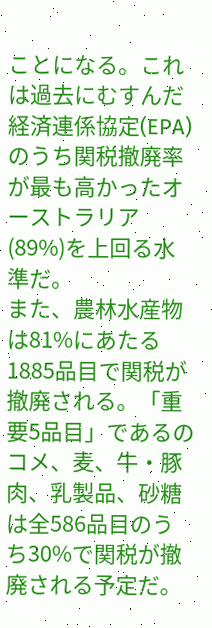ことになる。これは過去にむすんだ経済連係協定(EPA)のうち関税撤廃率が最も高かったオーストラリア(89%)を上回る水準だ。
また、農林水産物は81%にあたる1885品目で関税が撤廃される。「重要5品目」であるのコメ、麦、牛・豚肉、乳製品、砂糖は全586品目のうち30%で関税が撤廃される予定だ。